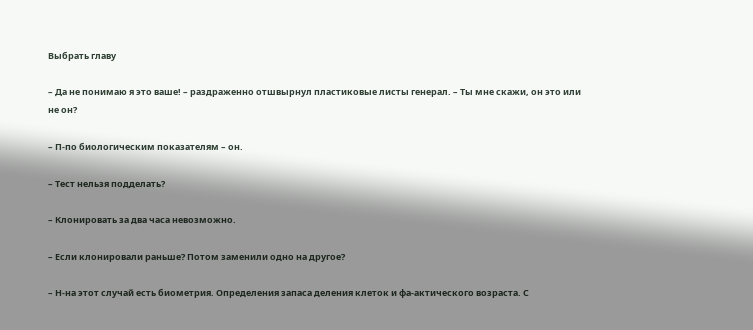Выбрать главу

– Да не понимаю я это ваше! – раздраженно отшвырнул пластиковые листы генерал. – Ты мне скажи, он это или не он?

– П-по биологическим показателям – он.

– Тест нельзя подделать?

– Клонировать за два часа невозможно.

– Если клонировали раньше? Потом заменили одно на другое?

– Н-на этот случай есть биометрия. Определения запаса деления клеток и фа-актического возраста. С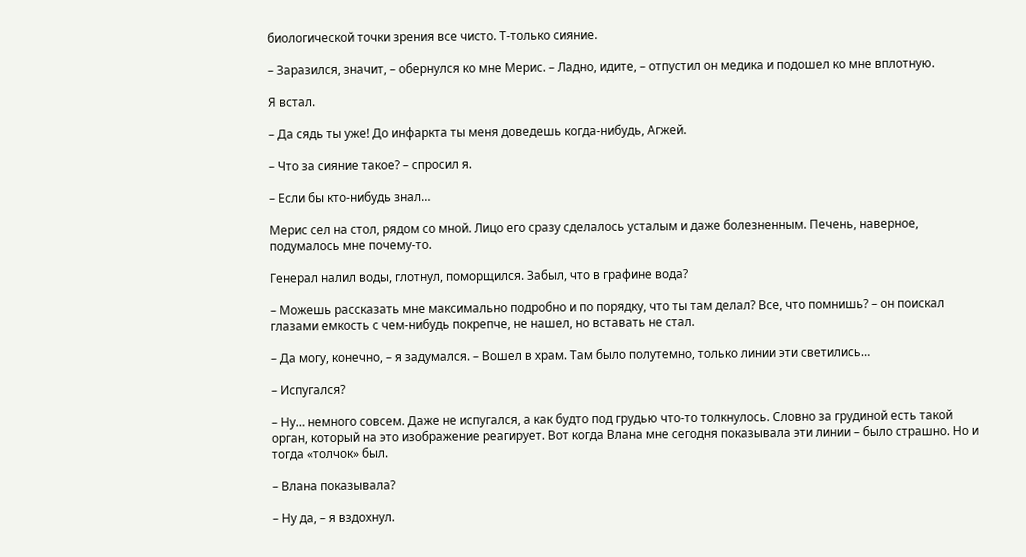биологической точки зрения все чисто. Т-только сияние.

– Заразился, значит, – обернулся ко мне Мерис. – Ладно, идите, – отпустил он медика и подошел ко мне вплотную.

Я встал.

– Да сядь ты уже! До инфаркта ты меня доведешь когда-нибудь, Агжей.

– Что за сияние такое? – спросил я.

– Если бы кто-нибудь знал…

Мерис сел на стол, рядом со мной. Лицо его сразу сделалось усталым и даже болезненным. Печень, наверное, подумалось мне почему-то.

Генерал налил воды, глотнул, поморщился. Забыл, что в графине вода?

– Можешь рассказать мне максимально подробно и по порядку, что ты там делал? Все, что помнишь? – он поискал глазами емкость с чем-нибудь покрепче, не нашел, но вставать не стал.

– Да могу, конечно, – я задумался. – Вошел в храм. Там было полутемно, только линии эти светились…

– Испугался?

– Ну… немного совсем. Даже не испугался, а как будто под грудью что-то толкнулось. Словно за грудиной есть такой орган, который на это изображение реагирует. Вот когда Влана мне сегодня показывала эти линии – было страшно. Но и тогда «толчок» был.

– Влана показывала?

– Ну да, – я вздохнул.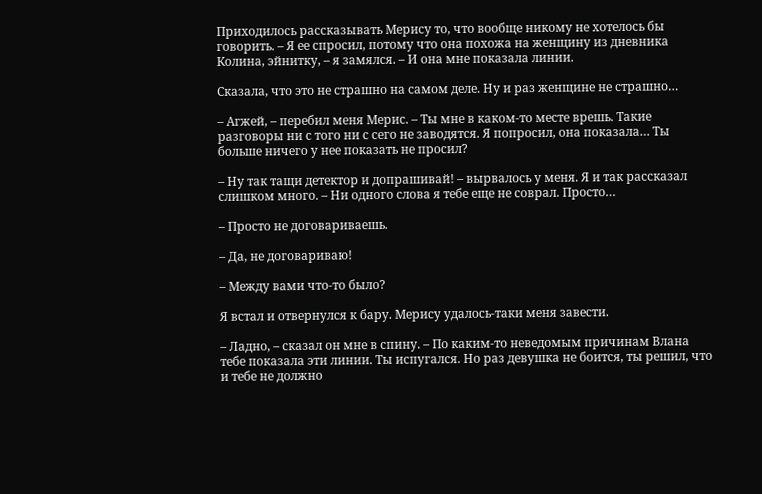Приходилось рассказывать Мерису то, что вообще никому не хотелось бы говорить. – Я ее спросил, потому что она похожа на женщину из дневника Колина, эйнитку, – я замялся. – И она мне показала линии.

Сказала, что это не страшно на самом деле. Ну и раз женщине не страшно…

– Агжей, – перебил меня Мерис. – Ты мне в каком-то месте врешь. Такие разговоры ни с того ни с сего не заводятся. Я попросил, она показала… Ты больше ничего у нее показать не просил?

– Ну так тащи детектор и допрашивай! – вырвалось у меня. Я и так рассказал слишком много. – Ни одного слова я тебе еще не соврал. Просто…

– Просто не договариваешь.

– Да, не договариваю!

– Между вами что-то было?

Я встал и отвернулся к бару. Мерису удалось-таки меня завести.

– Ладно, – сказал он мне в спину. – По каким-то неведомым причинам Влана тебе показала эти линии. Ты испугался. Но раз девушка не боится, ты решил, что и тебе не должно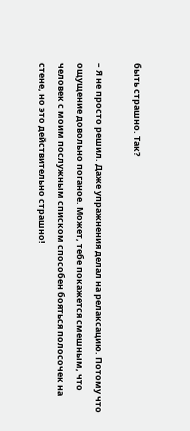быть страшно. Так?

– Я не просто решил. Даже упражнения делал на релаксацию. Потому что ощущение довольно поганое. Может, тебе покажется смешным, что человек с моим послужным списком способен бояться полосочек на стене, но это действительно страшно!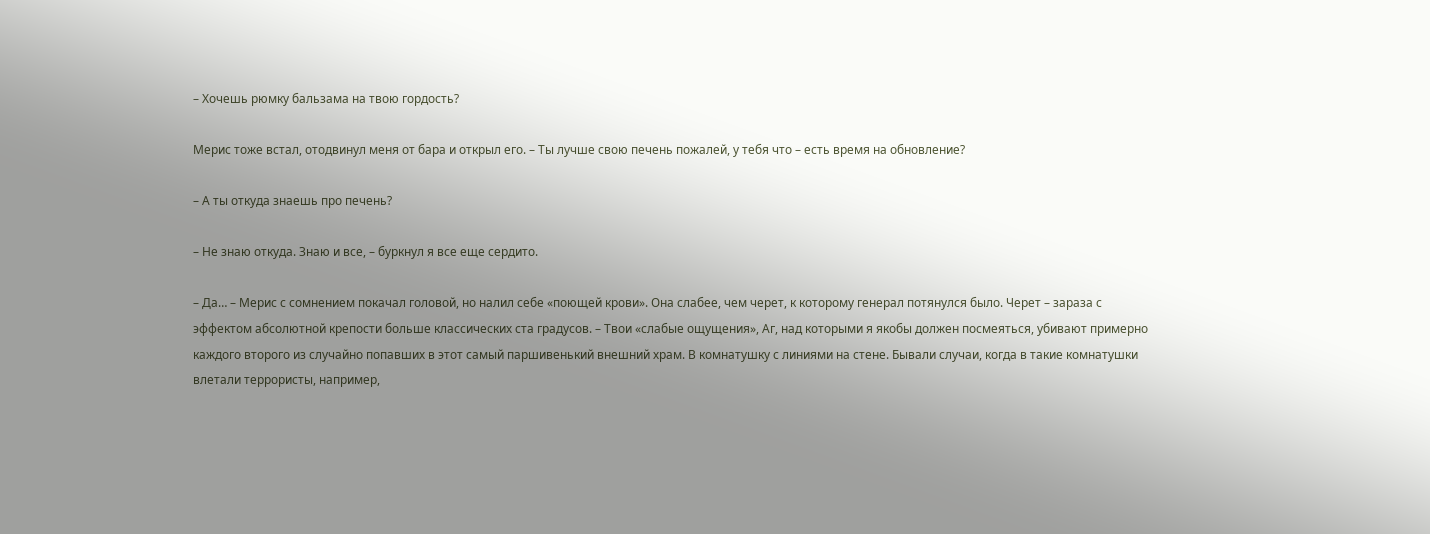– Хочешь рюмку бальзама на твою гордость?

Мерис тоже встал, отодвинул меня от бара и открыл его. – Ты лучше свою печень пожалей, у тебя что – есть время на обновление?

– А ты откуда знаешь про печень?

– Не знаю откуда. Знаю и все, – буркнул я все еще сердито.

– Да… – Мерис с сомнением покачал головой, но налил себе «поющей крови». Она слабее, чем черет, к которому генерал потянулся было. Черет – зараза с эффектом абсолютной крепости больше классических ста градусов. – Твои «слабые ощущения», Аг, над которыми я якобы должен посмеяться, убивают примерно каждого второго из случайно попавших в этот самый паршивенький внешний храм. В комнатушку с линиями на стене. Бывали случаи, когда в такие комнатушки влетали террористы, например,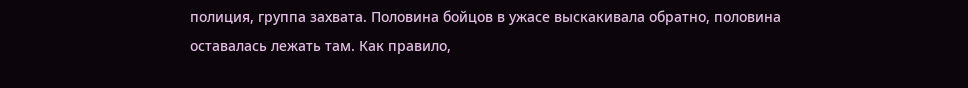полиция, группа захвата. Половина бойцов в ужасе выскакивала обратно, половина оставалась лежать там. Как правило,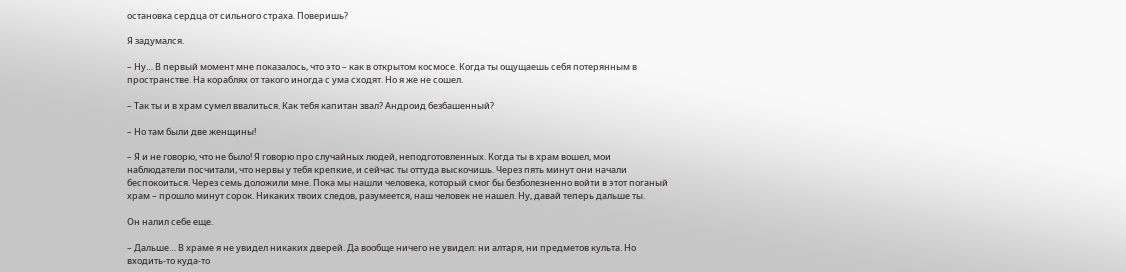остановка сердца от сильного страха. Поверишь?

Я задумался.

– Ну… В первый момент мне показалось, что это – как в открытом космосе. Когда ты ощущаешь себя потерянным в пространстве. На кораблях от такого иногда с ума сходят. Но я же не сошел.

– Так ты и в храм сумел ввалиться. Как тебя капитан звал? Андроид безбашенный?

– Но там были две женщины!

– Я и не говорю, что не было! Я говорю про случайных людей, неподготовленных. Когда ты в храм вошел, мои наблюдатели посчитали, что нервы у тебя крепкие, и сейчас ты оттуда выскочишь. Через пять минут они начали беспокоиться. Через семь доложили мне. Пока мы нашли человека, который смог бы безболезненно войти в этот поганый храм – прошло минут сорок. Никаких твоих следов, разумеется, наш человек не нашел. Ну, давай теперь дальше ты.

Он налил себе еще.

– Дальше… В храме я не увидел никаких дверей. Да вообще ничего не увидел: ни алтаря, ни предметов культа. Но входить-то куда-то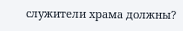служители храма должны?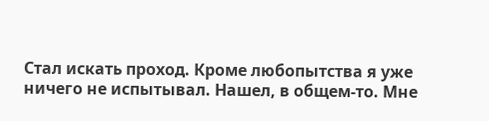Стал искать проход. Кроме любопытства я уже ничего не испытывал. Нашел, в общем-то. Мне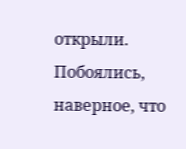открыли. Побоялись, наверное, что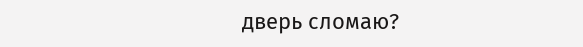дверь сломаю?